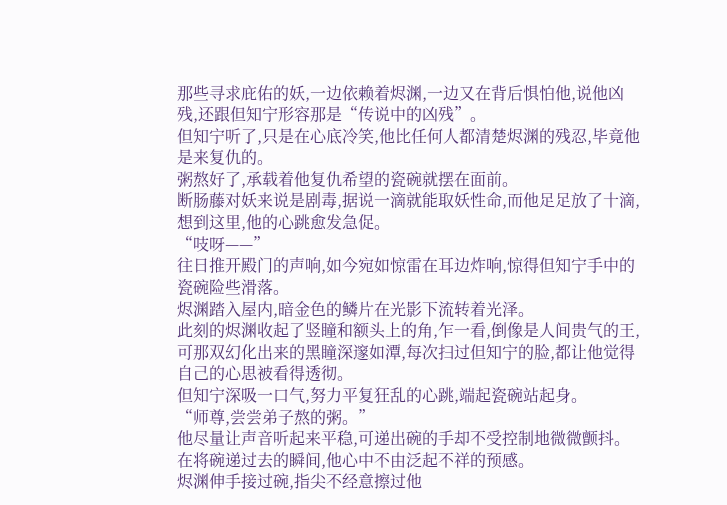那些寻求庇佑的妖,一边依赖着烬渊,一边又在背后惧怕他,说他凶残,还跟但知宁形容那是“传说中的凶残”。
但知宁听了,只是在心底冷笑,他比任何人都清楚烬渊的残忍,毕竟他是来复仇的。
粥熬好了,承载着他复仇希望的瓷碗就摆在面前。
断肠藤对妖来说是剧毒,据说一滴就能取妖性命,而他足足放了十滴,想到这里,他的心跳愈发急促。
“吱呀——”
往日推开殿门的声响,如今宛如惊雷在耳边炸响,惊得但知宁手中的瓷碗险些滑落。
烬渊踏入屋内,暗金色的鳞片在光影下流转着光泽。
此刻的烬渊收起了竖瞳和额头上的角,乍一看,倒像是人间贵气的王,可那双幻化出来的黑瞳深邃如潭,每次扫过但知宁的脸,都让他觉得自己的心思被看得透彻。
但知宁深吸一口气,努力平复狂乱的心跳,端起瓷碗站起身。
“师尊,尝尝弟子熬的粥。”
他尽量让声音听起来平稳,可递出碗的手却不受控制地微微颤抖。
在将碗递过去的瞬间,他心中不由泛起不祥的预感。
烬渊伸手接过碗,指尖不经意擦过他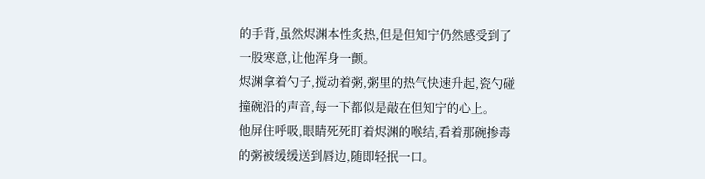的手背,虽然烬渊本性炙热,但是但知宁仍然感受到了一股寒意,让他浑身一颤。
烬渊拿着勺子,搅动着粥,粥里的热气快速升起,瓷勺碰撞碗沿的声音,每一下都似是敲在但知宁的心上。
他屏住呼吸,眼睛死死盯着烬渊的喉结,看着那碗掺毒的粥被缓缓送到唇边,随即轻抿一口。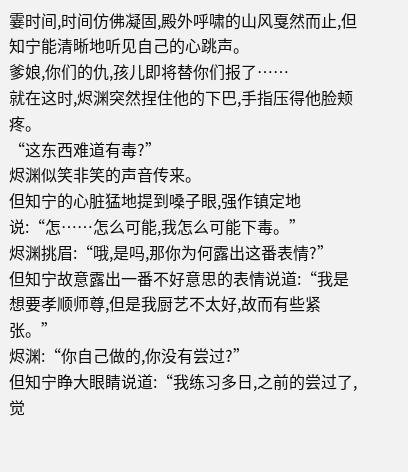霎时间,时间仿佛凝固,殿外呼啸的山风戛然而止,但知宁能清晰地听见自己的心跳声。
爹娘,你们的仇,孩儿即将替你们报了……
就在这时,烬渊突然捏住他的下巴,手指压得他脸颊疼。
“这东西难道有毒?”
烬渊似笑非笑的声音传来。
但知宁的心脏猛地提到嗓子眼,强作镇定地说:“怎……怎么可能,我怎么可能下毒。”
烬渊挑眉:“哦,是吗,那你为何露出这番表情?”
但知宁故意露出一番不好意思的表情说道:“我是想要孝顺师尊,但是我厨艺不太好,故而有些紧张。”
烬渊:“你自己做的,你没有尝过?”
但知宁睁大眼睛说道:“我练习多日,之前的尝过了,觉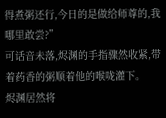得煮粥还行,今日的是做给师尊的,我哪里敢尝?”
可话音未落,烬渊的手指骤然收紧,带着药香的粥顺着他的喉咙灌下。
烬渊居然将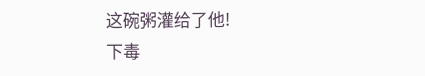这碗粥灌给了他!
下毒